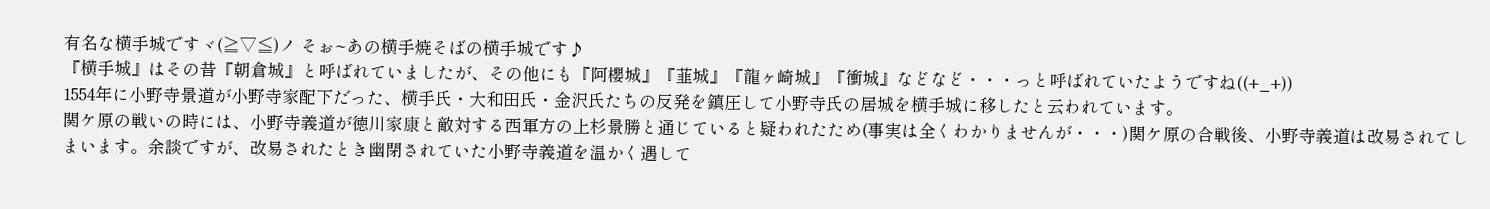有名な横手城ですヾ(≧▽≦)ノ そぉ~あの横手焼そばの横手城です♪
『横手城』はその昔『朝倉城』と呼ばれていましたが、その他にも『阿櫻城』『韮城』『龍ヶ崎城』『衝城』などなど・・・っと呼ばれていたようですね((+_+))
1554年に小野寺景道が小野寺家配下だった、横手氏・大和田氏・金沢氏たちの反発を鎮圧して小野寺氏の居城を横手城に移したと云われています。
関ケ原の戦いの時には、小野寺義道が徳川家康と敵対する西軍方の上杉景勝と通じていると疑われたため(事実は全くわかりませんが・・・)関ケ原の合戦後、小野寺義道は改易されてしまいます。余談ですが、改易されたとき幽閉されていた小野寺義道を温かく遇して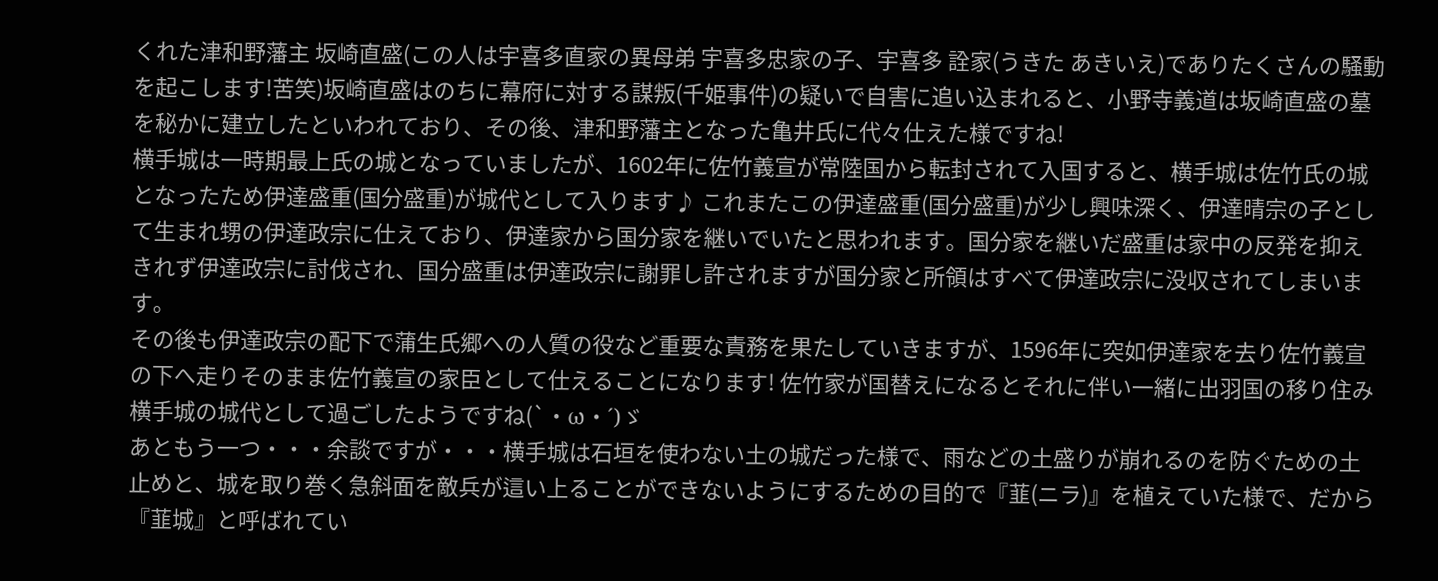くれた津和野藩主 坂崎直盛(この人は宇喜多直家の異母弟 宇喜多忠家の子、宇喜多 詮家(うきた あきいえ)でありたくさんの騒動を起こします!苦笑)坂崎直盛はのちに幕府に対する謀叛(千姫事件)の疑いで自害に追い込まれると、小野寺義道は坂崎直盛の墓を秘かに建立したといわれており、その後、津和野藩主となった亀井氏に代々仕えた様ですね!
横手城は一時期最上氏の城となっていましたが、1602年に佐竹義宣が常陸国から転封されて入国すると、横手城は佐竹氏の城となったため伊達盛重(国分盛重)が城代として入ります♪ これまたこの伊達盛重(国分盛重)が少し興味深く、伊達晴宗の子として生まれ甥の伊達政宗に仕えており、伊達家から国分家を継いでいたと思われます。国分家を継いだ盛重は家中の反発を抑えきれず伊達政宗に討伐され、国分盛重は伊達政宗に謝罪し許されますが国分家と所領はすべて伊達政宗に没収されてしまいます。
その後も伊達政宗の配下で蒲生氏郷への人質の役など重要な責務を果たしていきますが、1596年に突如伊達家を去り佐竹義宣の下へ走りそのまま佐竹義宣の家臣として仕えることになります! 佐竹家が国替えになるとそれに伴い一緒に出羽国の移り住み横手城の城代として過ごしたようですね(`・ω・´)ゞ
あともう一つ・・・余談ですが・・・横手城は石垣を使わない土の城だった様で、雨などの土盛りが崩れるのを防ぐための土止めと、城を取り巻く急斜面を敵兵が這い上ることができないようにするための目的で『韮(ニラ)』を植えていた様で、だから『韮城』と呼ばれてい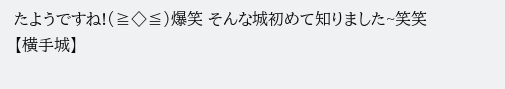たようですね!(≧◇≦)爆笑 そんな城初めて知りました~笑笑
【横手城】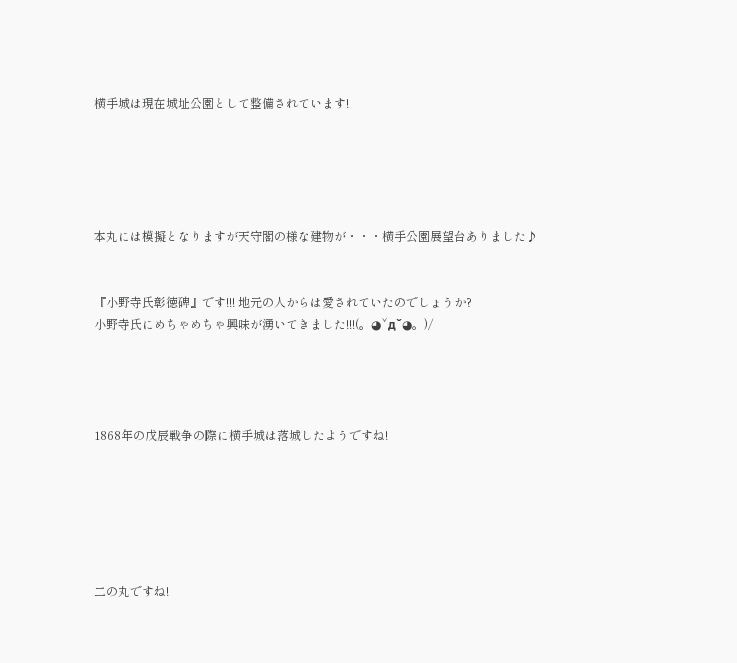横手城は現在城址公園として整備されています!





本丸には模擬となりますが天守閣の様な建物が・・・横手公園展望台ありました♪


『小野寺氏彰徳碑』です!!! 地元の人からは愛されていたのでしょうか?
小野寺氏にめちゃめちゃ興味が湧いてきました!!!(。◕ˇдˇ◕。)/




1868年の戊辰戦争の際に横手城は落城したようですね!






二の丸ですね!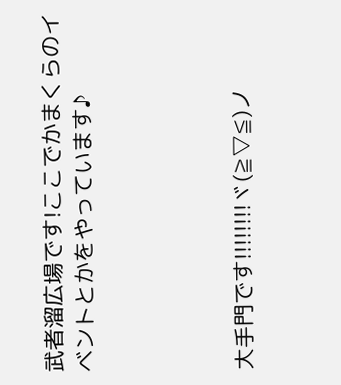武者溜広場です!ここでかまくらのイベントとかをやっています♪




大手門です!!!!!!!!ヾ(≧▽≦)ノ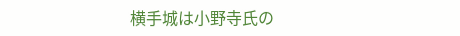横手城は小野寺氏の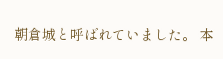朝倉城と呼ばれていました。 本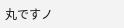丸ですノ